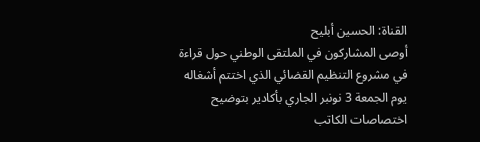القناة: الحسين أبليح
أوصى المشاركون في الملتقى الوطني حول قراءة في مشروع التنظيم القضائي الذي اختتم أشغاله يوم الجمعة 3 نونبر الجاري بأكادير بتوضيح اختصاصات الكاتب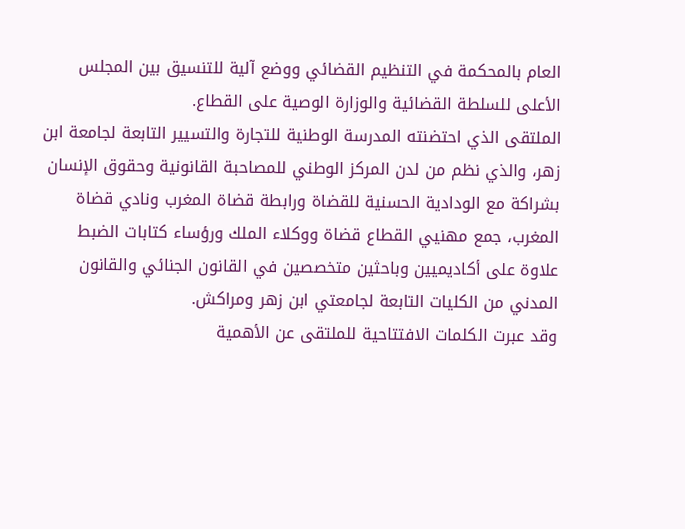العام بالمحكمة في التنظيم القضائي ووضع آلية للتنسيق بين المجلس الأعلى للسلطة القضائية والوزارة الوصية على القطاع.
الملتقى الذي احتضنته المدرسة الوطنية للتجارة والتسيير التابعة لجامعة ابن زهر، والذي نظم من لدن المركز الوطني للمصاحبة القانونية وحقوق الإنسان بشراكة مع الودادية الحسنية للقضاة ورابطة قضاة المغرب ونادي قضاة المغرب، جمع مهنيي القطاع قضاة ووكلاء الملك ورؤساء كتابات الضبط علاوة على أكاديميين وباحثين متخصصين في القانون الجنائي والقانون المدني من الكليات التابعة لجامعتي ابن زهر ومراكش.
وقد عبرت الكلمات الافتتاحية للملتقى عن الأهمية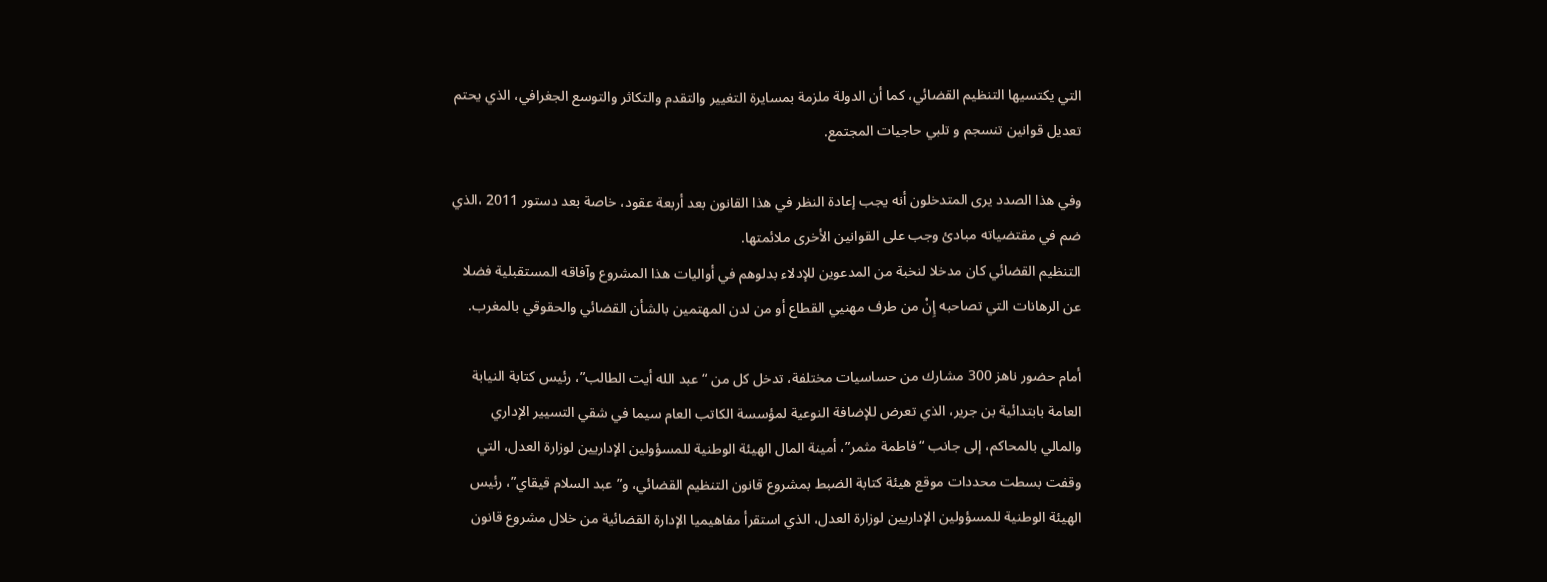التي يكتسيها التنظيم القضائي، كما أن الدولة ملزمة بمسايرة التغيير والتقدم والتكاثر والتوسع الجغرافي، الذي يحتم تعديل قوانين تنسجم و تلبي حاجيات المجتمع.

وفي هذا الصدد يرى المتدخلون أنه يجب إعادة النظر في هذا القانون بعد أربعة عقود، خاصة بعد دستور 2011 ،الذي ضم في مقتضياته مبادئ وجب على القوانين الأخرى ملائمتها.
التنظيم القضائي كان مدخلا لنخبة من المدعوين للإدلاء بدلوهم في أواليات هذا المشروع وآفاقه المستقبلية فضلا عن الرهانات التي تصاحبه إِنْ من طرف مهنيي القطاع أو من لدن المهتمين بالشأن القضائي والحقوقي بالمغرب.

أمام حضور ناهز 300 مشارك من حساسيات مختلفة، تدخل كل من “عبد الله أيت الطالب”، رئيس كتابة النيابة العامة بابتدائية بن جرير، الذي تعرض للإضافة النوعية لمؤسسة الكاتب العام سيما في شقي التسيير الإداري والمالي بالمحاكم، إلى جانب “فاطمة مثمر”، أمينة المال الهيئة الوطنية للمسؤولين الإداريين لوزارة العدل، التي وقفت بسطت محددات موقع هيئة كتابة الضبط بمشروع قانون التنظيم القضائي، و”عبد السلام قيقاي”، رئيس الهيئة الوطنية للمسؤولين الإداريين لوزارة العدل، الذي استقرأ مفاهيميا الإدارة القضائية من خلال مشروع قانون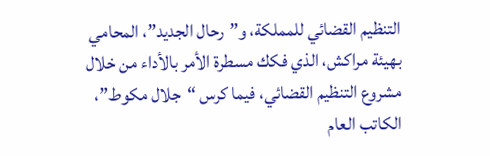التنظيم القضائي للمملكة، و”رحال الجديد”، المحامي بهيئة مراكش، الذي فكك مسطرة الأمر بالأداء من خلال مشروع التنظيم القضائي، فيما كرس “جلال مكوط”، الكاتب العام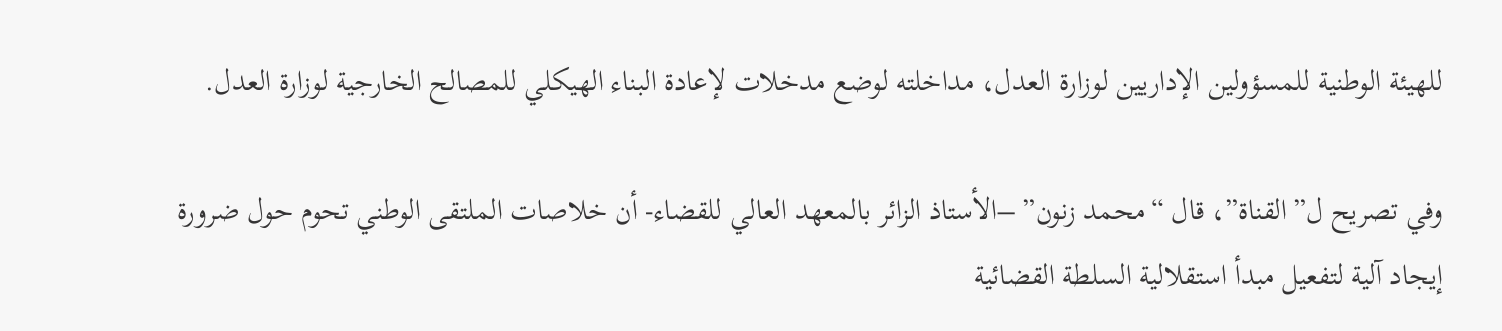للهيئة الوطنية للمسؤولين الإداريين لوزارة العدل، مداخلته لوضع مدخلات لإعادة البناء الهيكلي للمصالح الخارجية لوزارة العدل.

وفي تصريح ل”القناة”، قال “محمد زنون” –الأستاذ الزائر بالمعهد العالي للقضاء- أن خلاصات الملتقى الوطني تحوم حول ضرورة إيجاد آلية لتفعيل مبدأ استقلالية السلطة القضائية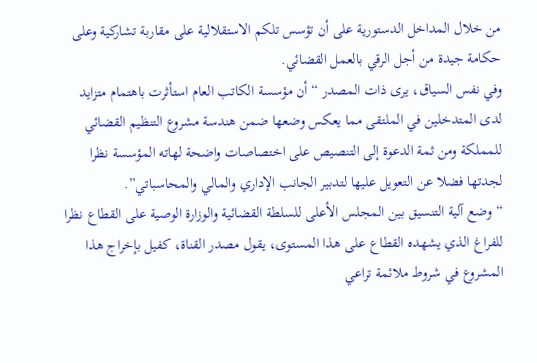من خلال المداخل الدستورية على أن تؤسس تلكم الاستقلالية على مقاربة تشاركية وعلى حكامة جيدة من أجل الرقي بالعمل القضائي.
وفي نفس السياق، يرى ذات المصدر “أن مؤسسة الكاتب العام استأثرت باهتمام متزايد لدى المتدخلين في الملتقى مما يعكس وضعها ضمن هندسة مشروع التنظيم القضائي للمملكة ومن ثمة الدعوة إلى التنصيص على اختصاصات واضحة لهاته المؤسسة نظرا لجدتها فضلا عن التعويل عليها لتدبير الجانب الإداري والمالي والمحاسباتي”.
“وضع آلية التنسيق بين المجلس الأعلى للسلطة القضائية والوزارة الوصية على القطاع نظرا للفراغ الذي يشهده القطاع على هذا المستوى، يقول مصدر القناة، كفيل بإخراج هذا المشروع في شروط ملائمة تراعي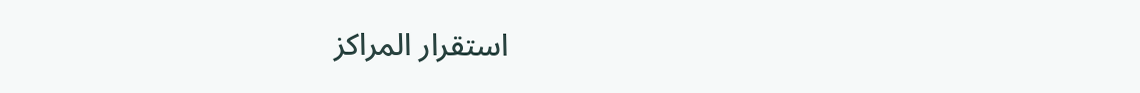استقرار المراكز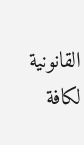القانونية لكافة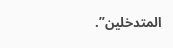المتدخلين”.